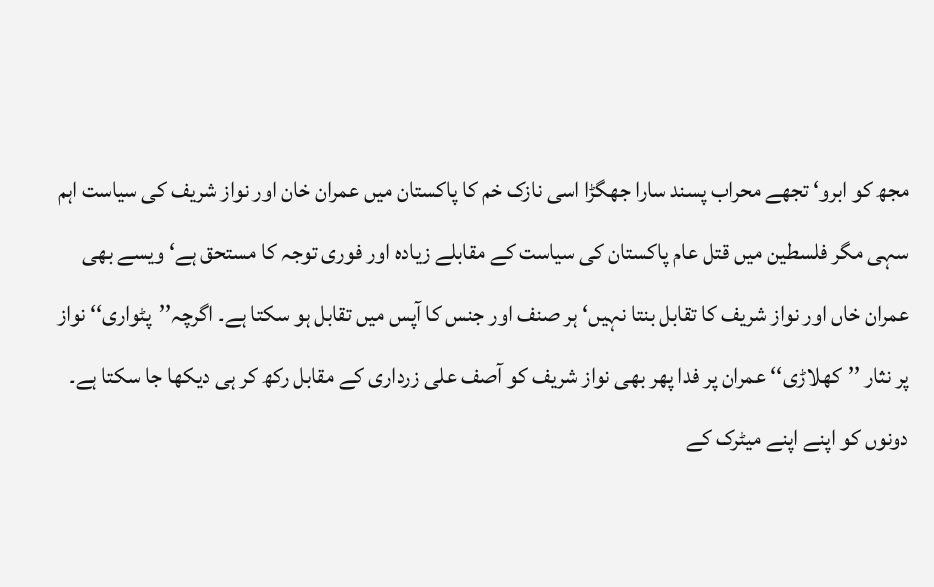مجھ کو ابرو‘ تجھے محراب پسند سارا جھگڑا اسی نازک خم کا پاکستان میں عمران خان اور نواز شریف کی سیاست اہم سہی مگر فلسطین میں قتل عام پاکستان کی سیاست کے مقابلے زیادہ اور فوری توجہ کا مستحق ہے‘ ویسے بھی عمران خاں اور نواز شریف کا تقابل بنتا نہیں‘ ہر صنف اور جنس کا آپس میں تقابل ہو سکتا ہے۔ اگرچہ’’پٹواری‘‘ نواز پر نثار ’’کھلاڑی‘‘ عمران پر فدا پھر بھی نواز شریف کو آصف علی زرداری کے مقابل رکھ کر ہی دیکھا جا سکتا ہے۔ دونوں کو اپنے اپنے میٹرک کے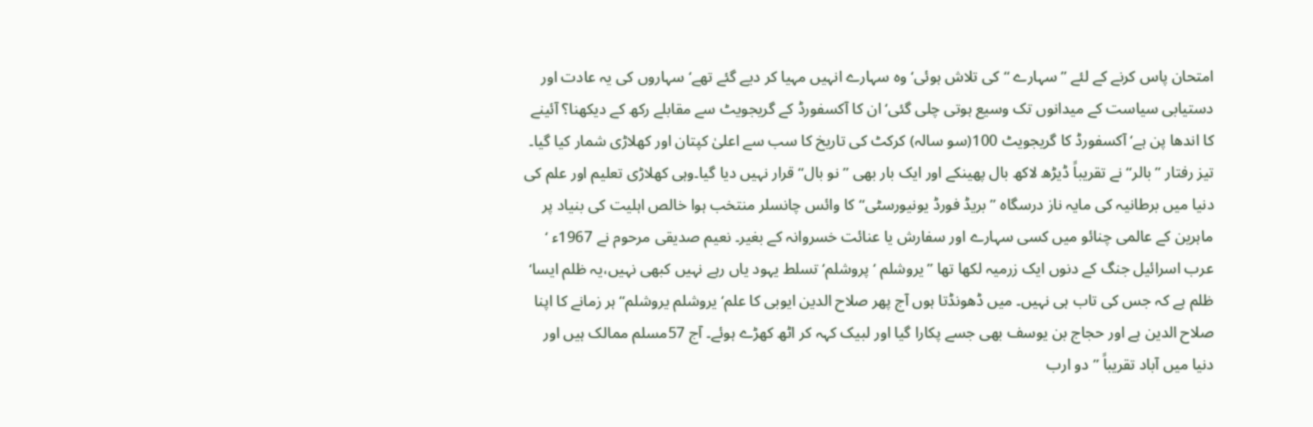امتحان پاس کرنے کے لئے ’’سہارے ‘‘ کی تلاش ہوئی‘ وہ سہارے انہیں مہیا کر دیے گئے تھے‘ سہاروں کی یہ عادت اور دستیابی سیاست کے میدانوں تک وسیع ہوتی چلی گئی‘ ان کا آکسفورڈ کے گریجویٹ سے مقابلے رکھ کے دیکھنا؟ آئینے کا اندھا پن ہے‘ آکسفورڈ کا گریجویٹ 100(سو سالہ) کرکٹ کی تاریخ کا سب سے اعلیٰ کپتان اور کھلاڑی شمار کیا گیا۔ تیز رفتار ’’بالر‘‘ نے تقریباً ڈیڑھ لاکھ بال پھینکے اور ایک بار بھی ’’نو بال‘‘ قرار نہیں دیا گیا۔وہی کھلاڑی تعلیم اور علم کی دنیا میں برطانیہ کی مایہ ناز درسگاہ ’’بریڈ فورڈ یونیورسٹی‘‘ کا وائس چانسلر منتخب ہوا خالص اہلیت کی بنیاد پر ماہرین کے عالمی چنائو میں کسی سہارے اور سفارش یا عنائت خسروانہ کے بغیر۔ نعیم صدیقی مرحوم نے 1967ء ‘ عرب اسرائیل جنگ کے دنوں ایک زرمیہ لکھا تھا ’’یروشلم ‘ پروشلم‘ تسلط یہود یاں رہے نہیں کبھی نہیں،یہ ظلم ایسا‘ ظلم ہے کہ جس کی تاب ہی نہیں۔ میں ڈھونڈتا ہوں آج پھر صلاح الدین ایوبی کا علم‘ یروشلم یروشلم‘‘ ہر زمانے کا اپنا صلاح الدین ہے اور حجاج بن یوسف بھی جسے پکارا گیا اور لبیک کہہ کر اٹھ کھڑے ہوئے۔ آج 57مسلم ممالک ہیں اور دنیا میں آباد تقریباً ’’دو ارب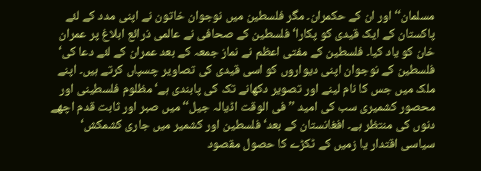مسلمان‘‘ اور ان کے حکمران۔ مگر فلسطین میں نوجوان خاتون نے اپنی مدد کے لئے پاکستان کے ایک قیدی کو پکارا‘ فلسطین کے صحافی نے عالمی ذرائع ابلاغ پر عمران خان کو یاد کیا۔ فلسطین کے مفتی اعظم نے نماز جمعہ کے بعد عمران کے لئے دعا کی‘ فلسطین کے نوجوان اپنی دیواروں کو اسی قیدی کی تصاویر چسپاں کرتے ہیں۔ اپنے ملک میں جس کا نام لینے اور تصویر دکھانے تک کی پابندی ہے‘ مظلوم فلسطینی اور محصور کشمیری سب کی امید ’’فی الوقت اڈیالہ جیل‘‘ میں صبر اور ثابت قدم اچھے دنوں کی منتظر ہے۔ افغانستان کے بعد‘ فلسطین اور کشمیر میں جاری کشمکش‘ سیاسی اقتدار یا زمیں کے ٹکڑے کا حصول مقصود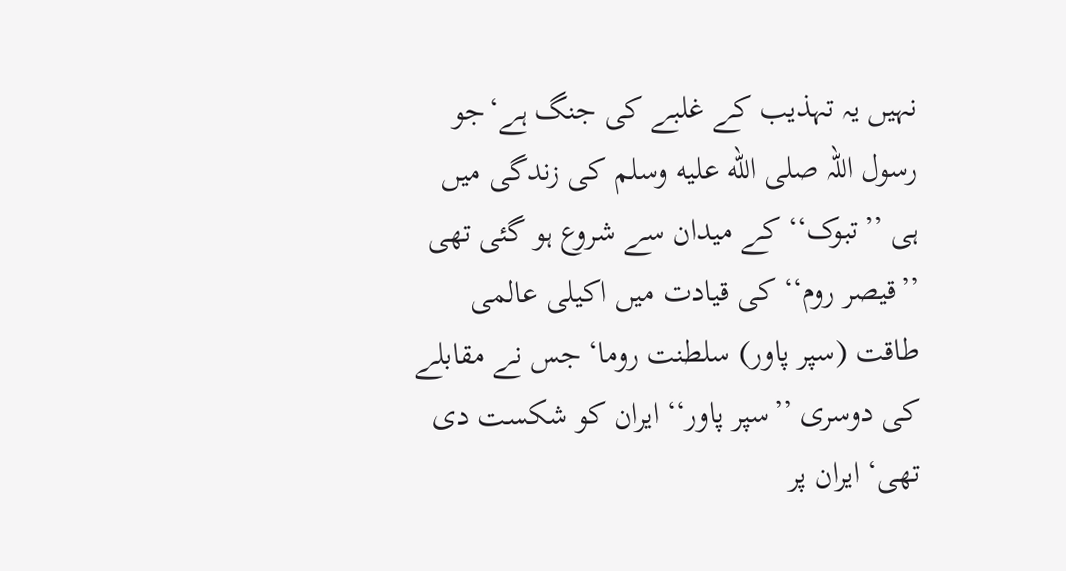نہیں یہ تہذیب کے غلبے کی جنگ ہے‘جو رسول اللہ صلى الله عليه وسلم کی زندگی میں ہی ’’تبوک‘‘ کے میدان سے شروع ہو گئی تھی ’’قیصر روم‘‘ کی قیادت میں اکیلی عالمی طاقت (سپر پاور) سلطنت روما‘ جس نے مقابلے کی دوسری ’’سپر پاور‘‘ ایران کو شکست دی تھی‘ ایران پر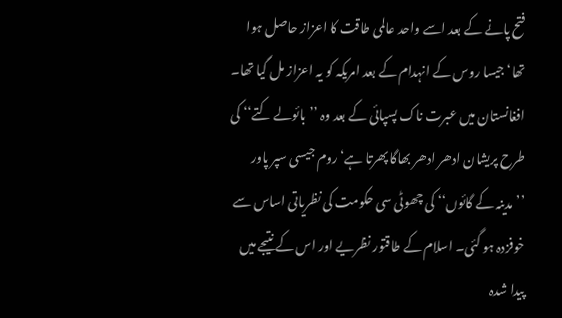فتح پانے کے بعد اسے واحد عالمی طاقت کا اعزاز حاصل ہوا تھا‘ جیسا روس کے انہدام کے بعد امریکہ کو یہ اعزاز مل گیا تھا۔ افغانستان میں عبرت ناک پسپائی کے بعد وہ ’’بائولے کتے‘‘ کی طرح پریشان ادھر ادھر بھاگا پھرتا ہے‘ روم جیسی سپر پاور ’’مدینہ کے گائوں‘‘ کی چھوٹی سی حکومت کی نظریاتی اساس سے خوفزدہ ہو گئی۔ اسلام کے طاقتور نظریے اور اس کے نتیجے میں پیدا شدہ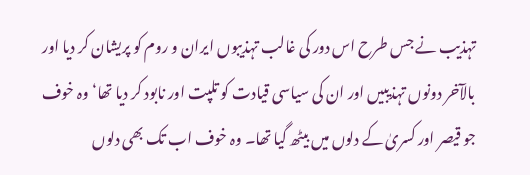تہذیب نے جس طرح اس دور کی غالب تہذیبوں ایران و روم کو پریشان کر دیا اور بالآخر دونوں تہذیبیں اور ان کی سیاسی قیادت کو تلپت اور نابود کر دیا تھا‘ وہ خوف جو قیصر اور کسریٰ کے دلوں میں بیٹھ گیا تھا۔ وہ خوف اب تک بھی دلوں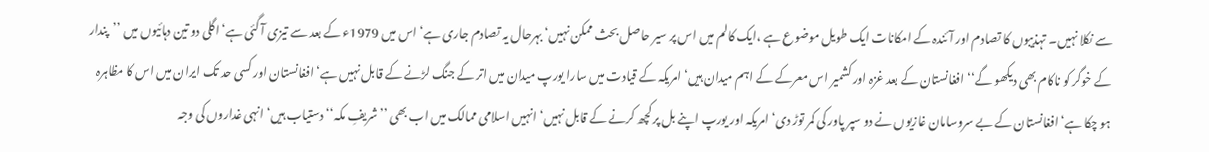سے نکلا نہیں۔ تہذیبوں کا تصادم اور آئندہ کے امکانات ایک طویل موضوع ہے ،ایک کالم میں اس پر سیر حاصل بحث ممکن نہیں‘ بہرحال یہ تصادم جاری ہے‘ اس میں 1979ء کے بعد سے تیزی آ گئی ہے‘ اگلی دو تین دہائیوں میں ’’پندار کے خوگر کو ناکام بھی دیکھو گے‘‘ افغانستان کے بعد غزہ اور کشمیر اس معرکے کے اہم میدان ہیں‘ امریکہ کے قیادت میں سارا یورپ میدان میں اتر کے جنگ لڑنے کے قابل نہیں ہے‘ افغانستان اور کسی حد تک ایران میں اس کا مظاہرہ ہو چکا ہے‘ افغانستان کے بے سروسامان غازیوں نے دو سپر پاور کی کمر توڑ دی‘ امریکہ اور یورپ اپنے بل پر کچھ کرنے کے قابل نہیں‘ انہیں اسلامی ممالک میں اب بھی ’’شریفِ مکہ‘‘ دستیاب ہیں‘ انہی غداروں کی وجہ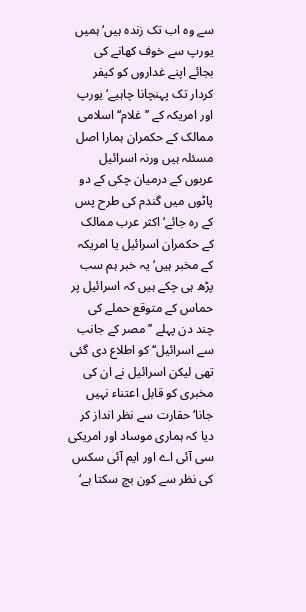سے وہ اب تک زندہ ہیں‘ ہمیں یورپ سے خوف کھانے کی بجائے اپنے غداروں کو کیفر کردار تک پہنچانا چاہیے‘ یورپ اور امریکہ کے ’’غلام‘‘ اسلامی ممالک کے حکمران ہمارا اصل مسئلہ ہیں ورنہ اسرائیل عربوں کے درمیان چکی کے دو پاٹوں میں گندم کی طرح پس کے رہ جائے‘ اکثر عرب ممالک کے حکمران اسرائیل یا امریکہ کے مخبر ہیں‘ یہ خبر ہم سب پڑھ ہی چکے ہیں کہ اسرائیل پر حماس کے متوقع حملے کی چند دن پہلے ’’مصر کے جانب سے اسرائیل‘‘ کو اطلاع دی گئی تھی لیکن اسرائیل نے ان کی مخبری کو قابل اعتناء نہیں جانا‘ حقارت سے نظر انداز کر دیا کہ ہماری موساد اور امریکی سی آئی اے اور ایم آئی سکس کی نظر سے کون بچ سکتا ہے‘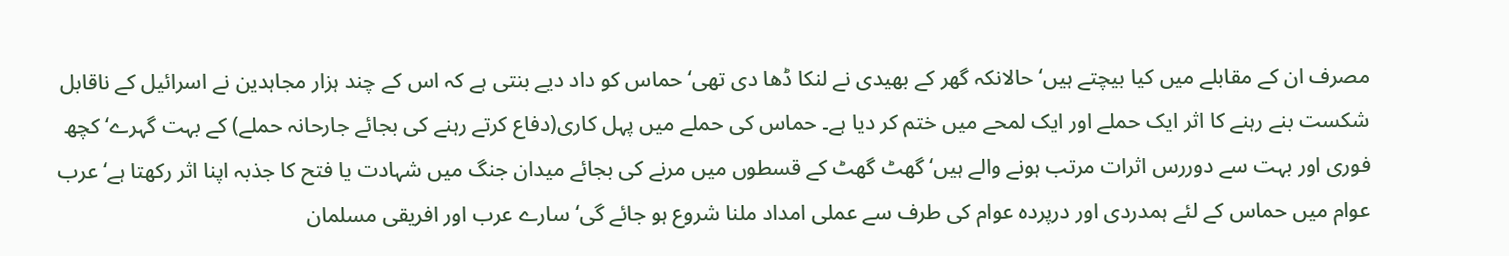مصرف ان کے مقابلے میں کیا بیچتے ہیں‘ حالانکہ گھر کے بھیدی نے لنکا ڈھا دی تھی‘ حماس کو داد دیے بنتی ہے کہ اس کے چند ہزار مجاہدین نے اسرائیل کے ناقابل شکست بنے رہنے کا اثر ایک حملے اور ایک لمحے میں ختم کر دیا ہے۔ حماس کی حملے میں پہل کاری(دفاع کرتے رہنے کی بجائے جارحانہ حملے) کے بہت گہرے‘ کچھ فوری اور بہت سے دوررس اثرات مرتب ہونے والے ہیں‘ گھٹ گھٹ کے قسطوں میں مرنے کی بجائے میدان جنگ میں شہادت یا فتح کا جذبہ اپنا اثر رکھتا ہے‘ عرب عوام میں حماس کے لئے ہمدردی اور درپردہ عوام کی طرف سے عملی امداد ملنا شروع ہو جائے گی‘ سارے عرب اور افریقی مسلمان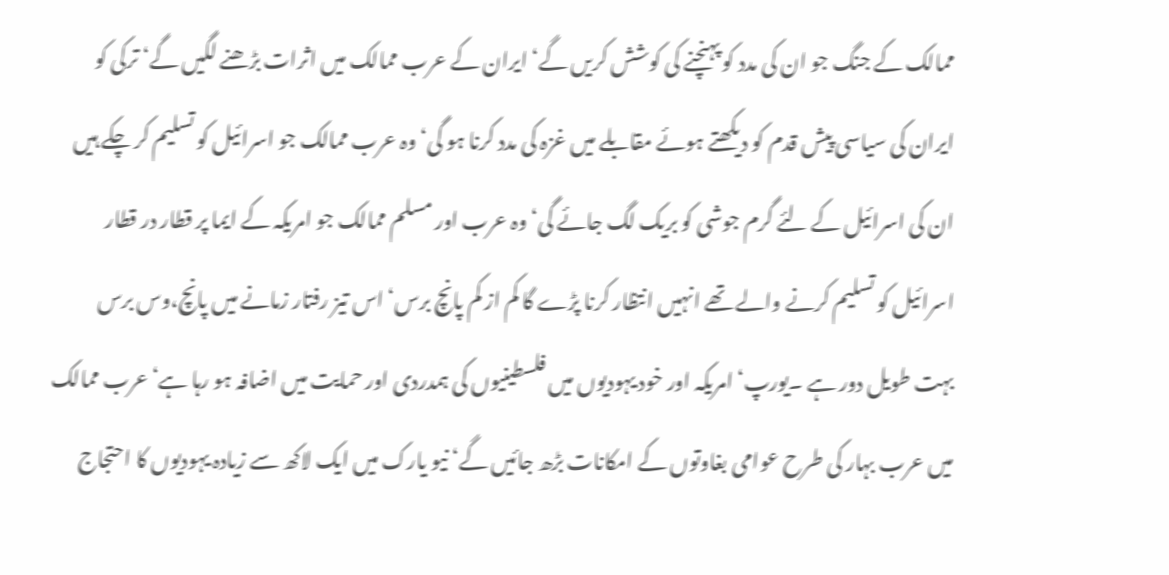ممالک کے جنگ جو ان کی مدد کو پہنچنے کی کوشش کریں گے‘ ایران کے عرب ممالک میں اثرات بڑھنے لگیں گے‘ ترکی کو ایران کی سیاسی پیش قدم کو دیکھتے ہوئے مقابلے میں غزہ کی مدد کرنا ہو گی‘ وہ عرب ممالک جو اسرائیل کو تسلیم کر چکے ہیں ان کی اسرائیل کے لئے گرم جوشی کو بریک لگ جائے گی‘ وہ عرب اور مسلم ممالک جو امریکہ کے ایما پر قطار در قطار اسرائیل کو تسلیم کرنے والے تھے انہیں انتظار کرنا پڑے گا کم از کم پانچ برس‘ اس تیز رفتار زمانے میں پانچ،وس برس بہت طویل دور ہے ۔یورپ‘ امریکہ اور خود یہودیوں میں فلسطینیوں کی ہمدردی اور حمایت میں اضافہ ہو رہا ہے‘ عرب ممالک میں عرب بہار کی طرح عوامی بغاوتوں کے امکانات بڑھ جائیں گے‘ نیو یارک میں ایک لاکھ سے زیادہ یہودیوں کا احتجاج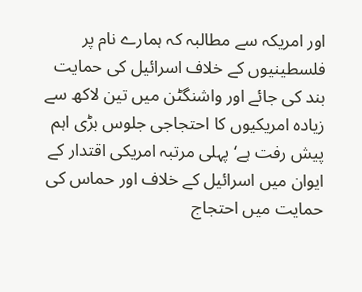اور امریکہ سے مطالبہ کہ ہمارے نام پر فلسطینیوں کے خلاف اسرائیل کی حمایت بند کی جائے اور واشنگٹن میں تین لاکھ سے زیادہ امریکیوں کا احتجاجی جلوس بڑی اہم پیش رفت ہے‘ پہلی مرتبہ امریکی اقتدار کے ایوان میں اسرائیل کے خلاف اور حماس کی حمایت میں احتجاج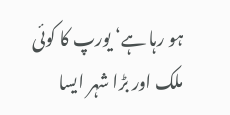ہو رہا ہے‘ یورپ کا کوئی ملک اور بڑا شہر ایسا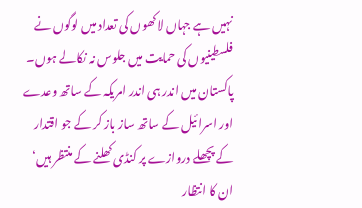نہیں ہے جہاں لاکھوں کی تعداد میں لوگوں نے فلسطینیوں کی حمایت میں جلوس نہ نکالے ہوں۔ پاکستان میں اندر ہی اندر امریکہ کے ساتھ وعدے اور اسرائیل کے ساتھ ساز باز کر کے جو اقتدار کے پچھلے دروازے پر کنڈی کھلنے کے منتظر ہیں‘ ان کا انتظار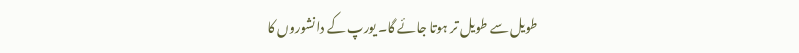طویل سے طویل تر ہوتا جائے گا۔ یورپ کے دانشوروں کا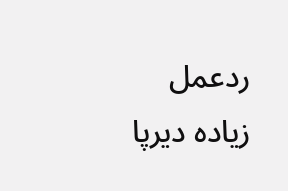ردعمل زیادہ دیرپا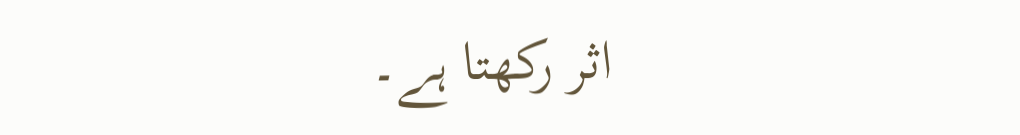اثر رکھتا ہے۔